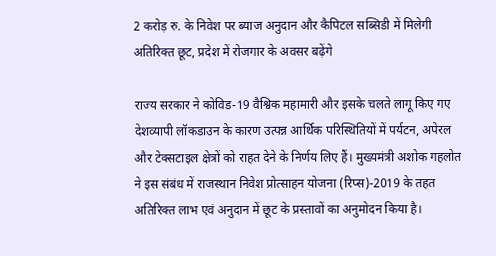2 करोड़ रु. के निवेश पर ब्याज अनुदान और कैपिटल सब्सिडी में मिलेगी अतिरिक्त छूट, प्रदेश में रोजगार के अवसर बढ़ेंगे

राज्य सरकार ने कोविड-19 वैश्विक महामारी और इसके चलते लागू किए गए देशव्यापी लॉकडाउन के कारण उत्पन्न आर्थिक परिस्थितियों में पर्यटन, अपेरल और टेक्सटाइल क्षेत्रों को राहत देने के निर्णय लिए हैं। मुख्यमंत्री अशोक गहलोत ने इस संबंध में राजस्थान निवेश प्रोत्साहन योजना (रिप्स)-2019 के तहत अतिरिक्त लाभ एवं अनुदान में छूट के प्रस्तावों का अनुमोदन किया है।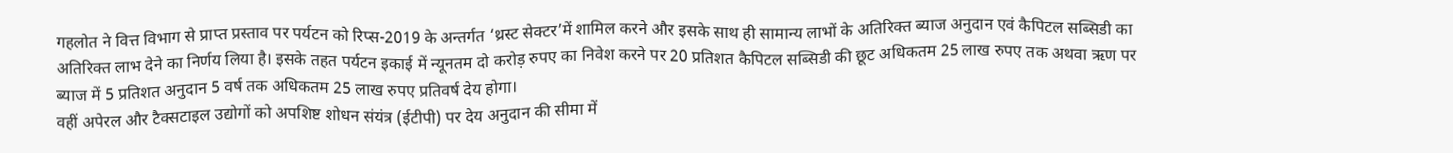गहलोत ने वित्त विभाग से प्राप्त प्रस्ताव पर पर्यटन को रिप्स-2019 के अन्तर्गत ‘थ्रस्ट सेक्टर’में शामिल करने और इसके साथ ही सामान्य लाभों के अतिरिक्त ब्याज अनुदान एवं कैपिटल सब्सिडी का अतिरिक्त लाभ देने का निर्णय लिया है। इसके तहत पर्यटन इकाई में न्यूनतम दो करोड़ रुपए का निवेश करने पर 20 प्रतिशत कैपिटल सब्सिडी की छूट अधिकतम 25 लाख रुपए तक अथवा ऋण पर ब्याज में 5 प्रतिशत अनुदान 5 वर्ष तक अधिकतम 25 लाख रुपए प्रतिवर्ष देय होगा।
वहीं अपेरल और टैक्सटाइल उद्योगों को अपशिष्ट शोधन संयंत्र (ईटीपी) पर देय अनुदान की सीमा में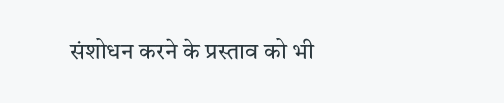संशोधन करने के प्रस्ताव को भी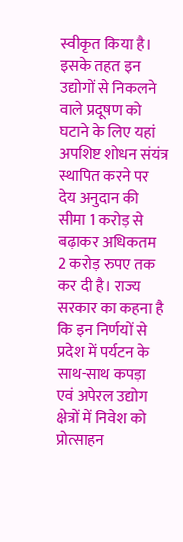स्वीकृत किया है। इसके तहत इन उद्योगों से निकलने वाले प्रदूषण को घटाने के लिए यहां अपशिष्ट शोधन संयंत्र स्थापित करने पर देय अनुदान की सीमा 1 करोड़ से बढ़ाकर अधिकतम 2 करोड़ रुपए तक कर दी है। राज्य सरकार का कहना है कि इन निर्णयों से प्रदेश में पर्यटन के साथ-साथ कपड़ा एवं अपेरल उद्योग क्षेत्रों में निवेश को प्रोत्साहन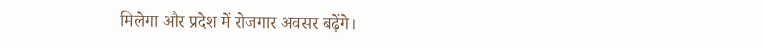मिलेगा और प्रदेश में रोजगार अवसर बढ़ेंगे।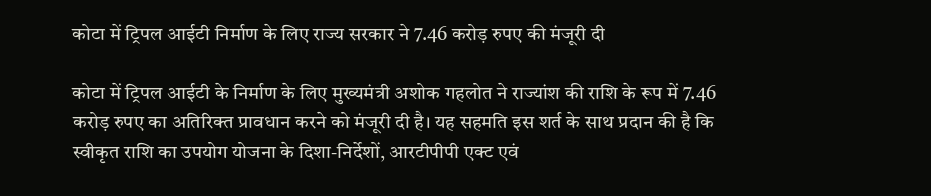कोटा में ट्रिपल आईटी निर्माण के लिए राज्य सरकार ने 7.46 करोड़ रुपए की मंजूरी दी

कोटा में ट्रिपल आईटी के निर्माण के लिए मुख्यमंत्री अशोक गहलोत ने राज्यांश की राशि के रूप में 7.46 करोड़ रुपए का अतिरिक्त प्रावधान करने को मंजूरी दी है। यह सहमति इस शर्त के साथ प्रदान की है कि स्वीकृत राशि का उपयोग योजना के दिशा-निर्देशों, आरटीपीपी एक्ट एवं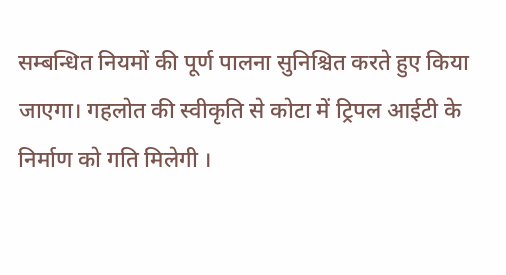सम्बन्धित नियमों की पूर्ण पालना सुनिश्चित करते हुए किया जाएगा। गहलोत की स्वीकृति से कोटा में ट्रिपल आईटी के निर्माण को गति मिलेगी ।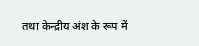तथा केन्द्रीय अंश के रूप में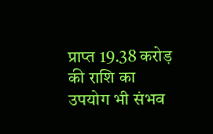प्राप्त 19.38 करोड़ की राशि का उपयोग भी संभव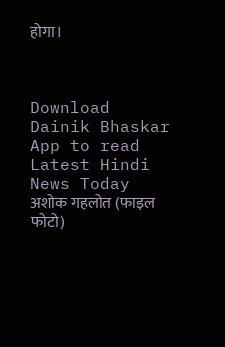होगा।



Download Dainik Bhaskar App to read Latest Hindi News Today
अशोक गहलोत (फाइल फोटो)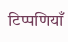टिप्पणियाँ